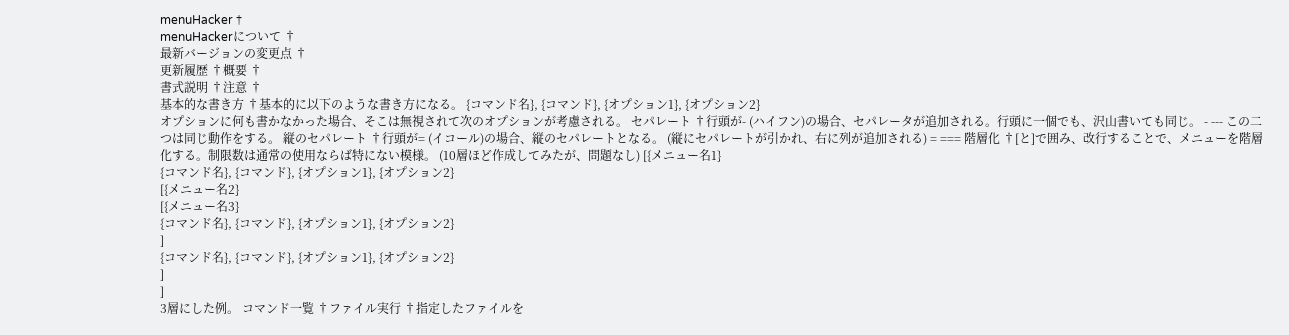menuHacker †
menuHackerについて †
最新バージョンの変更点 †
更新履歴 †概要 †
書式説明 †注意 †
基本的な書き方 †基本的に以下のような書き方になる。 {コマンド名}, {コマンド}, {オプション1}, {オプション2}
オプションに何も書かなかった場合、そこは無視されて次のオプションが考慮される。 セパレート †行頭が- (ハイフン)の場合、セパレータが追加される。行頭に一個でも、沢山書いても同じ。 - --- この二つは同じ動作をする。 縦のセパレート †行頭が= (イコール)の場合、縦のセパレートとなる。 (縦にセパレートが引かれ、右に列が追加される) = === 階層化 †[と]で囲み、改行することで、メニューを階層化する。制限数は通常の使用ならば特にない模様。 (10層ほど作成してみたが、問題なし) [{メニュー名1}
{コマンド名}, {コマンド}, {オプション1}, {オプション2}
[{メニュー名2}
[{メニュー名3}
{コマンド名}, {コマンド}, {オプション1}, {オプション2}
]
{コマンド名}, {コマンド}, {オプション1}, {オプション2}
]
]
3層にした例。 コマンド一覧 †ファイル実行 †指定したファイルを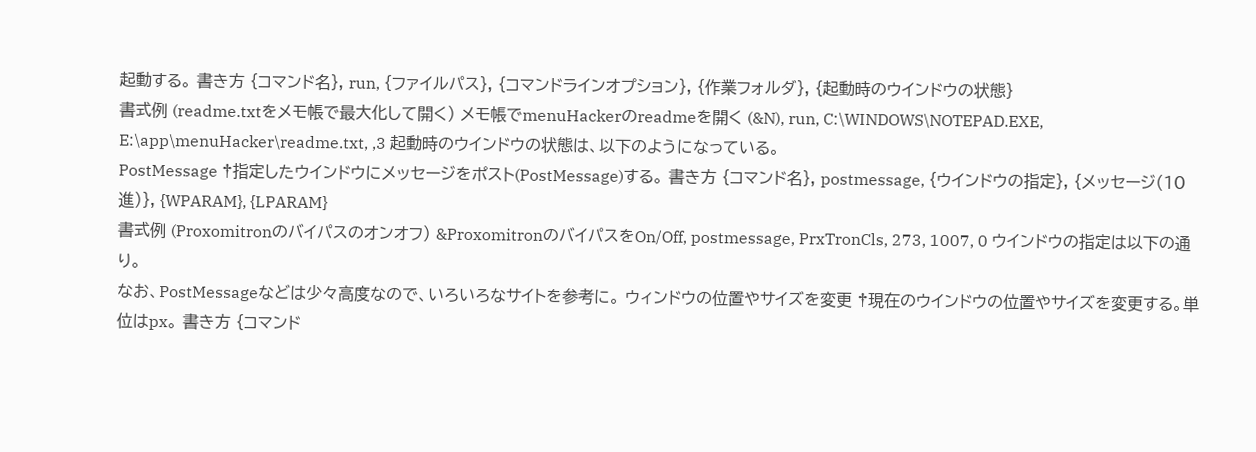起動する。 書き方 {コマンド名}, run, {ファイルパス}, {コマンドラインオプション}, {作業フォルダ}, {起動時のウインドウの状態}
書式例 (readme.txtをメモ帳で最大化して開く) メモ帳でmenuHackerのreadmeを開く (&N), run, C:\WINDOWS\NOTEPAD.EXE, E:\app\menuHacker\readme.txt, ,3 起動時のウインドウの状態は、以下のようになっている。
PostMessage †指定したウインドウにメッセージをポスト(PostMessage)する。 書き方 {コマンド名}, postmessage, {ウインドウの指定}, {メッセージ(10進)}, {WPARAM}, {LPARAM}
書式例 (Proxomitronのバイパスのオンオフ) &ProxomitronのバイパスをOn/Off, postmessage, PrxTronCls, 273, 1007, 0 ウインドウの指定は以下の通り。
なお、PostMessageなどは少々高度なので、いろいろなサイトを参考に。 ウィンドウの位置やサイズを変更 †現在のウインドウの位置やサイズを変更する。単位はpx。 書き方 {コマンド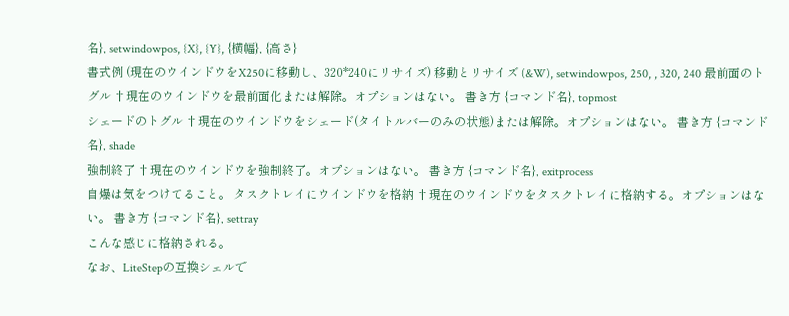名}, setwindowpos, {X}, {Y}, {横幅}, {高さ}
書式例 (現在のウインドウをX250に移動し、320*240にリサイズ) 移動とリサイズ (&W), setwindowpos, 250, , 320, 240 最前面のトグル †現在のウインドウを最前面化または解除。オプションはない。 書き方 {コマンド名}, topmost
シェードのトグル †現在のウインドウをシェード(タイトルバーのみの状態)または解除。オプションはない。 書き方 {コマンド名}, shade
強制終了 †現在のウインドウを強制終了。オプションはない。 書き方 {コマンド名}, exitprocess
自爆は気をつけてること。 タスクトレイにウインドウを格納 †現在のウインドウをタスクトレイに格納する。オプションはない。 書き方 {コマンド名}, settray
こんな感じに格納される。
なお、LiteStepの互換シェルで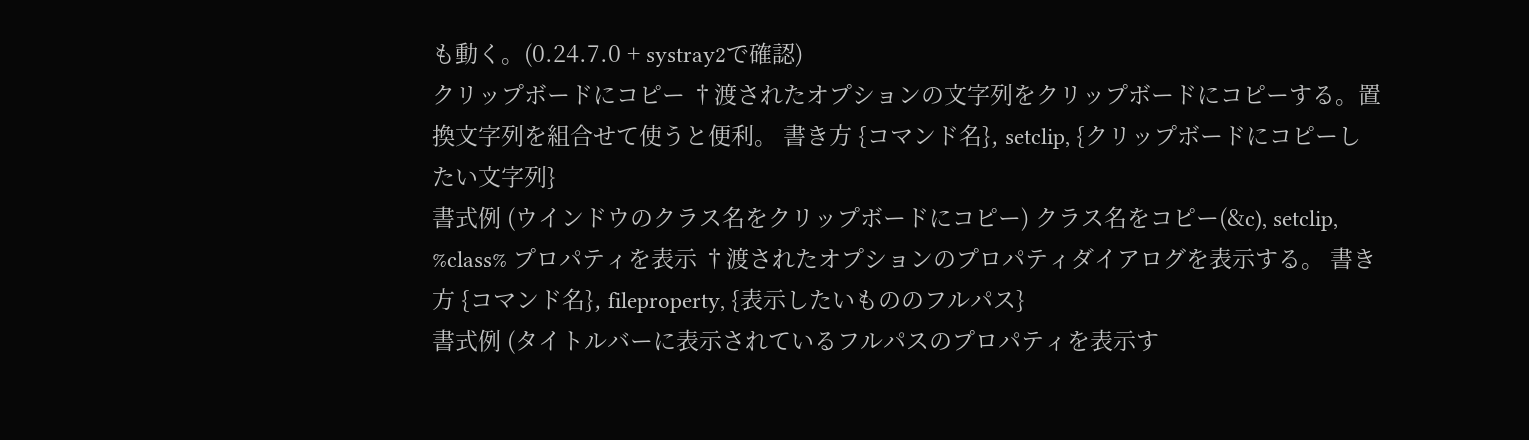も動く。(0.24.7.0 + systray2で確認)
クリップボードにコピー †渡されたオプションの文字列をクリップボードにコピーする。置換文字列を組合せて使うと便利。 書き方 {コマンド名}, setclip, {クリップボードにコピーしたい文字列}
書式例 (ウインドウのクラス名をクリップボードにコピー) クラス名をコピー(&c), setclip, %class% プロパティを表示 †渡されたオプションのプロパティダイアログを表示する。 書き方 {コマンド名}, fileproperty, {表示したいもののフルパス}
書式例 (タイトルバーに表示されているフルパスのプロパティを表示す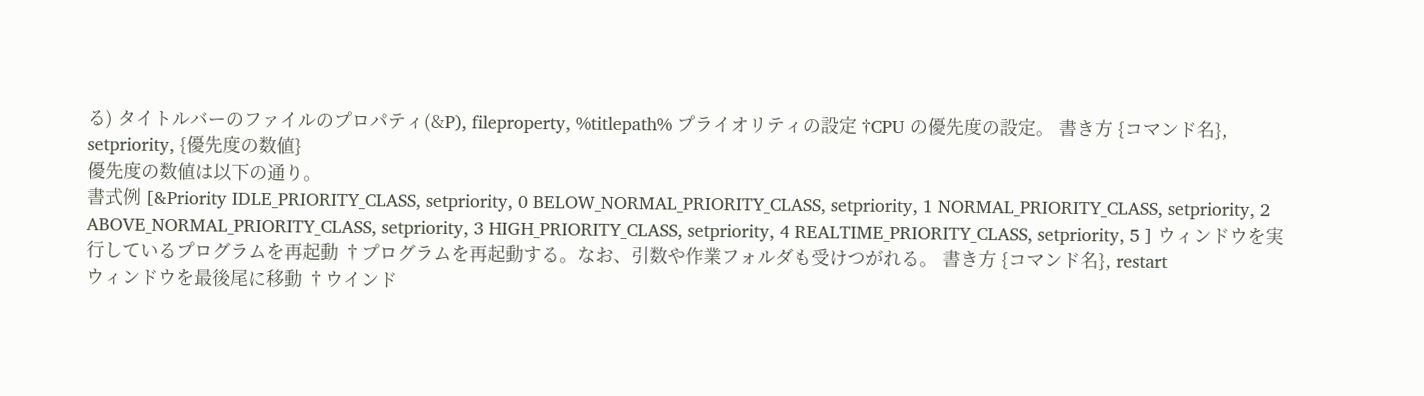る) タイトルバーのファイルのプロパティ(&P), fileproperty, %titlepath% プライオリティの設定 †CPU の優先度の設定。 書き方 {コマンド名}, setpriority, {優先度の数値}
優先度の数値は以下の通り。
書式例 [&Priority IDLE_PRIORITY_CLASS, setpriority, 0 BELOW_NORMAL_PRIORITY_CLASS, setpriority, 1 NORMAL_PRIORITY_CLASS, setpriority, 2 ABOVE_NORMAL_PRIORITY_CLASS, setpriority, 3 HIGH_PRIORITY_CLASS, setpriority, 4 REALTIME_PRIORITY_CLASS, setpriority, 5 ] ウィンドウを実行しているプログラムを再起動 †プログラムを再起動する。なお、引数や作業フォルダも受けつがれる。 書き方 {コマンド名}, restart
ウィンドウを最後尾に移動 †ウインド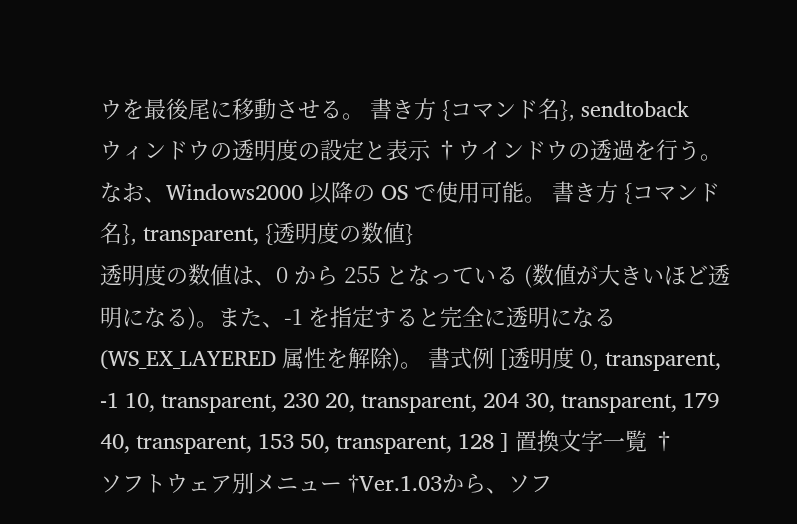ウを最後尾に移動させる。 書き方 {コマンド名}, sendtoback
ウィンドウの透明度の設定と表示 †ウインドウの透過を行う。なお、Windows2000 以降の OS で使用可能。 書き方 {コマンド名}, transparent, {透明度の数値}
透明度の数値は、0 から 255 となっている (数値が大きいほど透明になる)。また、-1 を指定すると完全に透明になる (WS_EX_LAYERED 属性を解除)。 書式例 [透明度 0, transparent, -1 10, transparent, 230 20, transparent, 204 30, transparent, 179 40, transparent, 153 50, transparent, 128 ] 置換文字一覧 †
ソフトウェア別メニュー †Ver.1.03から、ソフ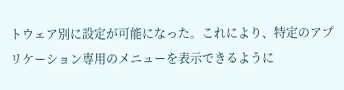トウェア別に設定が可能になった。これにより、特定のアプリケーション専用のメニューを表示できるように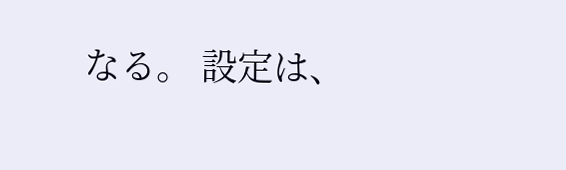なる。 設定は、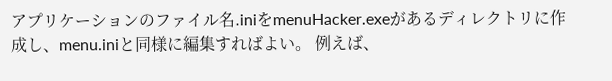アプリケーションのファイル名.iniをmenuHacker.exeがあるディレクトリに作成し、menu.iniと同様に編集すればよい。 例えば、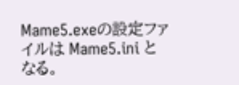Mame5.exeの設定ファイルは Mame5.ini となる。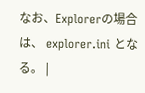なお、Explorerの場合は、 explorer.ini となる。 |